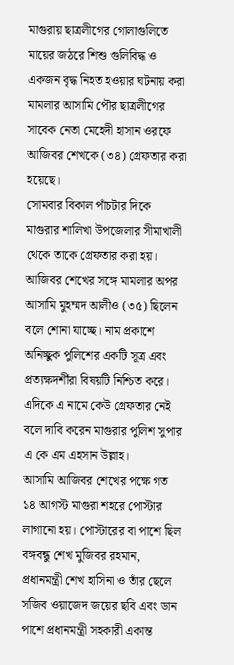মাগুরায় ছাত্রলীগের গোলাগুলিতে মায়ের জঠরে শিশু গুলিবিদ্ধ ও একজন বৃদ্ধ নিহত হওয়ার ঘটনায় করা মামলার আসামি পৌর ছাত্রলীগের সাবেক নেতা মেহেদী হাসান ওরফে আজিবর শেখকে (৩৪) গ্রেফতার করা হয়েছে।
সোমবার বিকাল পাঁচটার দিকে মাগুরার শালিখা উপজেলার সীমাখালী থেকে তাকে গ্রেফতার করা হয়।
আজিবর শেখের সঙ্গে মামলার অপর আসামি মুহম্মদ আলীও (৩৫) ছিলেন বলে শোনা যাচ্ছে। নাম প্রকাশে অনিচ্ছুক পুলিশের একটি সূত্র এবং প্রত্যক্ষদর্শীরা বিষয়টি নিশ্চিত করে। এদিকে এ নামে কেউ গ্রেফতার নেই বলে দাবি করেন মাগুরার পুলিশ সুপার এ কে এম এহসান উল্লাহ।
আসামি আজিবর শেখের পক্ষে গত ১৪ আগস্ট মাগুরা শহরে পোস্টার লাগানো হয়। পোস্টারের বা পাশে ছিল বঙ্গবন্ধু শেখ মুজিবর রহমান, প্রধানমন্ত্রী শেখ হাসিনা ও তাঁর ছেলে সজিব ওয়াজেদ জয়ের ছবি এবং ডান পাশে প্রধানমন্ত্রী সহকারী একান্ত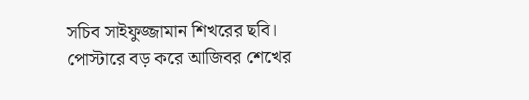সচিব সাইফুজ্জামান শিখরের ছবি। পোস্টারে বড় করে আজিবর শেখের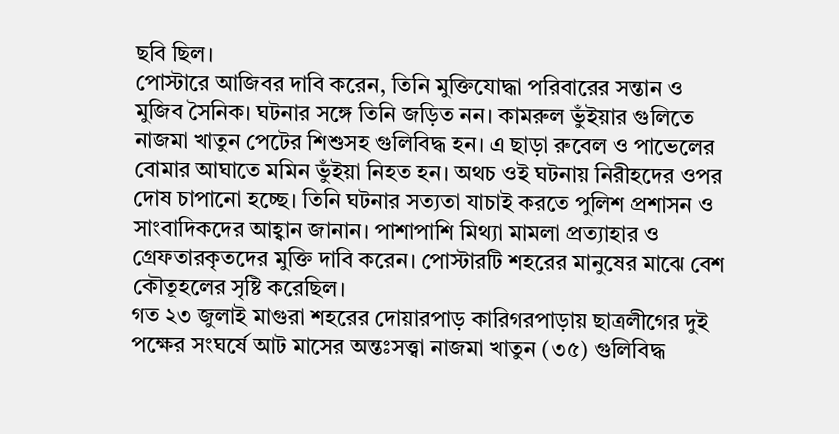ছবি ছিল।
পোস্টারে আজিবর দাবি করেন, তিনি মুক্তিযোদ্ধা পরিবারের সন্তান ও মুজিব সৈনিক। ঘটনার সঙ্গে তিনি জড়িত নন। কামরুল ভুঁইয়ার গুলিতে নাজমা খাতুন পেটের শিশুসহ গুলিবিদ্ধ হন। এ ছাড়া রুবেল ও পাভেলের বোমার আঘাতে মমিন ভুঁইয়া নিহত হন। অথচ ওই ঘটনায় নিরীহদের ওপর দোষ চাপানো হচ্ছে। তিনি ঘটনার সত্যতা যাচাই করতে পুলিশ প্রশাসন ও সাংবাদিকদের আহ্বান জানান। পাশাপাশি মিথ্যা মামলা প্রত্যাহার ও গ্রেফতারকৃতদের মুক্তি দাবি করেন। পোস্টারটি শহরের মানুষের মাঝে বেশ কৌতূহলের সৃষ্টি করেছিল।
গত ২৩ জুলাই মাগুরা শহরের দোয়ারপাড় কারিগরপাড়ায় ছাত্রলীগের দুই পক্ষের সংঘর্ষে আট মাসের অন্তঃসত্ত্বা নাজমা খাতুন (৩৫) গুলিবিদ্ধ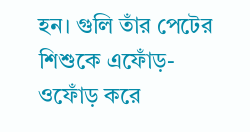হন। গুলি তাঁর পেটের শিশুকে এফোঁড়-ওফোঁড় করে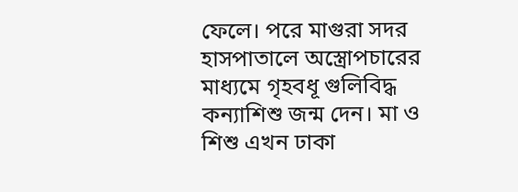ফেলে। পরে মাগুরা সদর হাসপাতালে অস্ত্রোপচারের মাধ্যমে গৃহবধূ গুলিবিদ্ধ কন্যাশিশু জন্ম দেন। মা ও শিশু এখন ঢাকা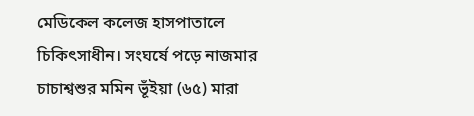মেডিকেল কলেজ হাসপাতালে চিকিৎসাধীন। সংঘর্ষে পড়ে নাজমার চাচাশ্বশুর মমিন ভূঁইয়া (৬৫) মারা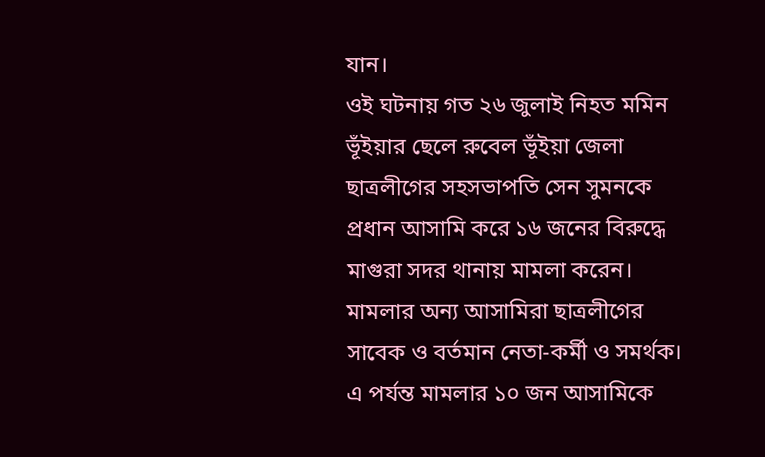যান।
ওই ঘটনায় গত ২৬ জুলাই নিহত মমিন ভূঁইয়ার ছেলে রুবেল ভূঁইয়া জেলা ছাত্রলীগের সহসভাপতি সেন সুমনকে প্রধান আসামি করে ১৬ জনের বিরুদ্ধে মাগুরা সদর থানায় মামলা করেন। মামলার অন্য আসামিরা ছাত্রলীগের সাবেক ও বর্তমান নেতা-কর্মী ও সমর্থক। এ পর্যন্ত মামলার ১০ জন আসামিকে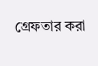গ্রেফতার করা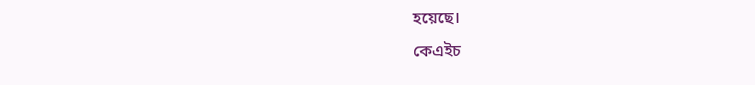হয়েছে।
কেএইচ